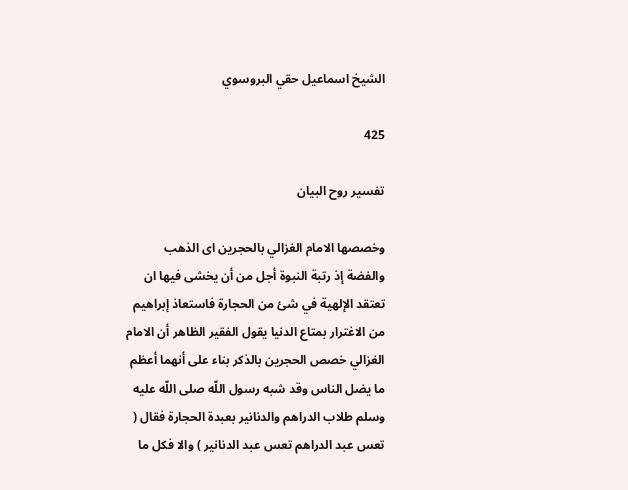الشيخ اسماعيل حقي البروسوي

425

تفسير روح البيان

وخصصها الامام الغزالي بالحجرين اى الذهب والفضة إذ رتبة النبوة أجل من أن يخشى فيها ان تعتقد الإلهية في شئ من الحجارة فاستعاذ إبراهيم من الاغترار بمتاع الدنيا يقول الفقير الظاهر أن الامام الغزالي خصص الحجرين بالذكر بناء على أنهما أعظم ما يضل الناس وقد شبه رسول اللّه صلى اللّه عليه وسلم طلاب الدراهم والدنانير بعبدة الحجارة فقال ( تعس عبد الدراهم تعس عبد الدنانير ) والا فكل ما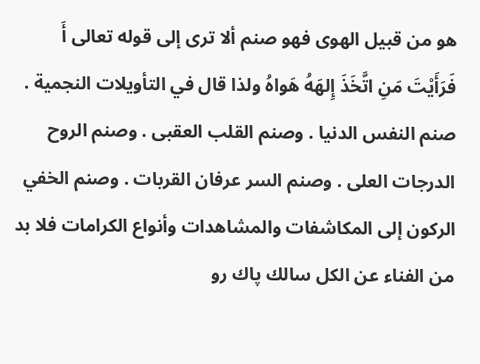هو من قبيل الهوى فهو صنم ألا ترى إلى قوله تعالى أَ فَرَأَيْتَ مَنِ اتَّخَذَ إِلهَهُ هَواهُ ولذا قال في التأويلات النجمية . صنم النفس الدنيا . وصنم القلب العقبى . وصنم الروح الدرجات العلى . وصنم السر عرفان القربات . وصنم الخفي الركون إلى المكاشفات والمشاهدات وأنواع الكرامات فلا بد من الفناء عن الكل سالك پاك رو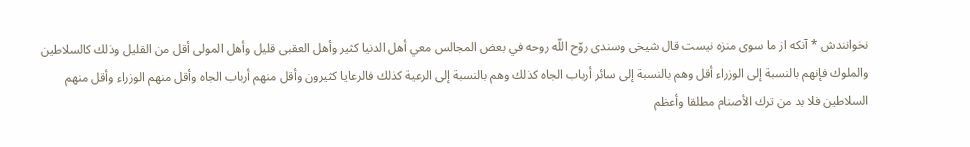نخوانندش * آنكه از ما سوى منزه نيست قال شيخى وسندى روّح اللّه روحه في بعض المجالس معي أهل الدنيا كثير وأهل العقبى قليل وأهل المولى أقل من القليل وذلك كالسلاطين والملوك فإنهم بالنسبة إلى الوزراء أقل وهم بالنسبة إلى سائر أرباب الجاه كذلك وهم بالنسبة إلى الرعية كذلك فالرعايا كثيرون وأقل منهم أرباب الجاه وأقل منهم الوزراء وأقل منهم السلاطين فلا بد من ترك الأصنام مطلقا وأعظم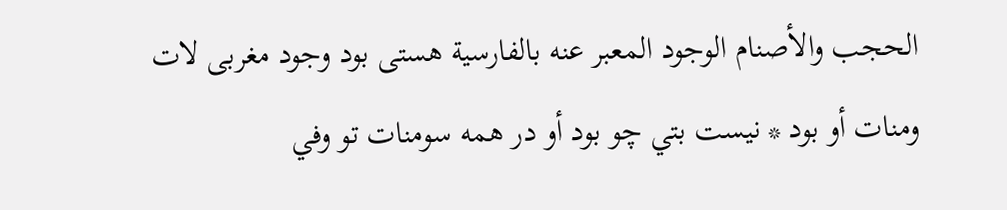الحجب والأصنام الوجود المعبر عنه بالفارسية هستى بود وجود مغربى لات ومنات أو بود * نيست بتي چو بود أو در همه سومنات تو وفي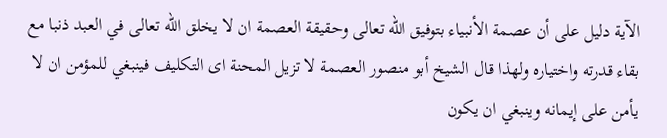الآية دليل على أن عصمة الأنبياء بتوفيق اللّه تعالى وحقيقة العصمة ان لا يخلق اللّه تعالى في العبد ذنبا مع بقاء قدرته واختياره ولهذا قال الشيخ أبو منصور العصمة لا تزيل المحنة اى التكليف فينبغي للمؤمن ان لا يأمن على إيمانه وينبغي ان يكون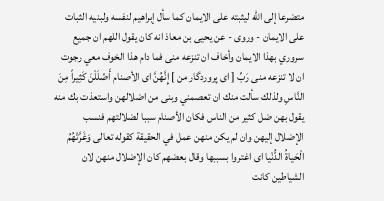متضرعا إلى اللّه ليثبته على الايمان كما سأل إبراهيم لنفسه ولبنيه الثبات على الايمان - وروى - عن يحيى بن معاذ انه كان يقول اللهم ان جميع سروري بهذا الايمان وأخاف ان تنزعه منى فما دام هذا الخوف معي رجوت ان لا تنزعه منى رَبِّ [ اى پروردگار من ] إِنَّهُنَّ اى الأصنام أَضْلَلْنَ كَثِيراً مِنَ النَّاسِ ولذلك سألت منك ان تعصمني وبنى من اضلالهن واستعذت بك منه يقول بهن ضل كثير من الناس فكان الأصنام سببا لضلالتهم فنسب الإضلال إليهن وان لم يكن منهن عمل في الحقيقة كقوله تعالى وَغَرَّتْهُمُ الْحَياةُ الدُّنْيا اى اغتروا بسببها وقال بعضهم كان الإضلال منهن لان الشياطين كانت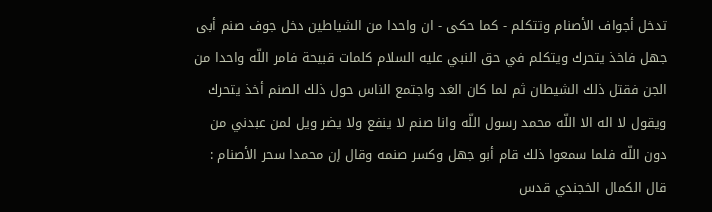تدخل أجواف الأصنام وتتكلم - كما حكى - ان واحدا من الشياطين دخل جوف صنم أبى جهل فاخذ يتحرك ويتكلم في حق النبي عليه السلام كلمات قبيحة فامر اللّه واحدا من الجن فقتل ذلك الشيطان ثم لما كان الغد واجتمع الناس حول ذلك الصنم أخذ يتحرك ويقول لا اله الا اللّه محمد رسول اللّه وانا صنم لا ينفع ولا يضر ويل لمن عبدني من دون اللّه فلما سمعوا ذلك قام أبو جهل وكسر صنمه وقال إن محمدا سحر الأصنام : قال الكمال الخجندي قدس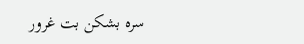سره بشكن بت غرور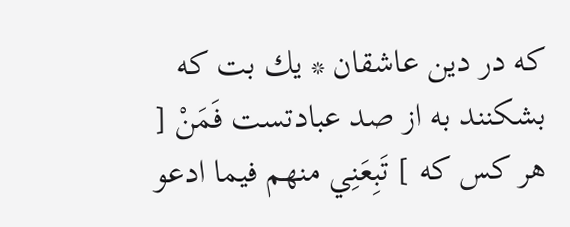كه در دين عاشقان * يك بت كه بشكنند به از صد عبادتست فَمَنْ [ هر كس كه ] تَبِعَنِي منهم فيما ادعو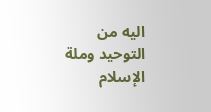اليه من التوحيد وملة الإسلام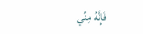فَإِنَّهُ مِنِّي